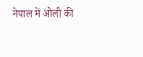नेपाल में ओली की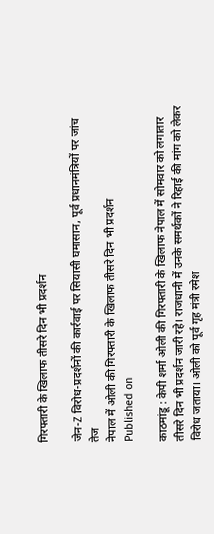गिरफ्तारी के खिलाफ तीसरे दिन भी प्रदर्शन

जेन-Z विरोध-प्रदर्शनों की कार्रवाई पर सियासी घमासान, पूर्व प्रधानमंत्रियों पर जांच तेज
नेपाल में ओली की गिरफ्तारी के खिलाफ तीसरे दिन भी प्रदर्शन
Published on

काठमांडू : केपी शर्मा ओली की गिरफ्तारी के खिलाफ नेपाल में सोमवार को लगातार तीसरे दिन भी प्रदर्शन जारी रहे। राजधानी में उनके समर्थकों ने रिहाई की मांग को लेकर विरोध जताया। ओली को पूर्व गृह मंत्री रमेश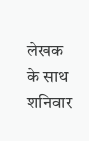लेखक के साथ शनिवार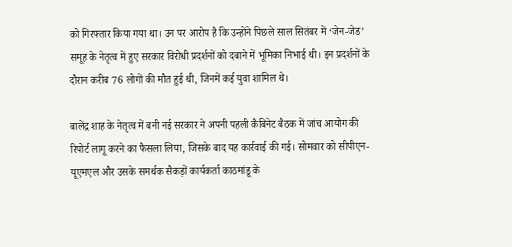को गिरफ्तार किया गया था। उन पर आरोप है कि उन्होंने पिछले साल सितंबर में ‘जेन-जेड’ समूह के नेतृत्व में हुए सरकार विरोधी प्रदर्शनों को दबाने में भूमिका निभाई थी। इन प्रदर्शनों के दौरान करीब 76 लोगों की मौत हुई थी, जिनमें कई युवा शामिल थे।

बालेंद्र शाह के नेतृत्व में बनी नई सरकार ने अपनी पहली कैबिनेट बैठक में जांच आयोग की रिपोर्ट लागू करने का फैसला लिया, जिसके बाद यह कार्रवाई की गई। सोमवार को सीपीएन-यूएमएल और उसके समर्थक सैकड़ों कार्यकर्ता काठमांडू के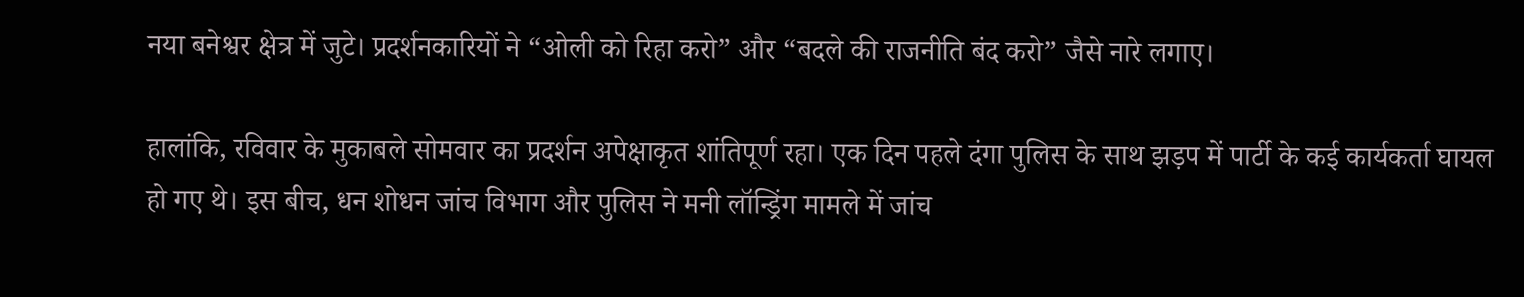नया बनेश्वर क्षेत्र में जुटे। प्रदर्शनकारियों ने “ओली को रिहा करो” और “बदले की राजनीति बंद करो” जैसे नारे लगाए।

हालांकि, रविवार के मुकाबले सोमवार का प्रदर्शन अपेक्षाकृत शांतिपूर्ण रहा। एक दिन पहले दंगा पुलिस के साथ झड़प में पार्टी के कई कार्यकर्ता घायल हो गए थे। इस बीच, धन शोधन जांच विभाग और पुलिस ने मनी लॉन्ड्रिंग मामले में जांच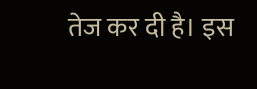तेज कर दी है। इस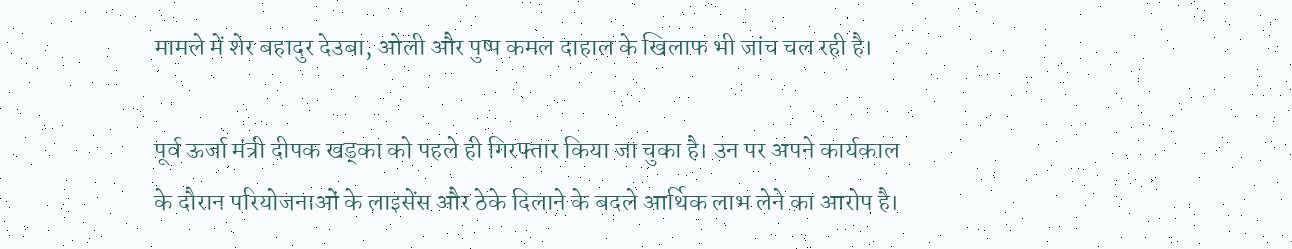मामले में शेर बहादुर देउबा, ओली और पुष्प कमल दाहाल के खिलाफ भी जांच चल रही है।

पूर्व ऊर्जा मंत्री दीपक खड्का को पहले ही गिरफ्तार किया जा चुका है। उन पर अपने कार्यकाल के दौरान परियोजनाओं के लाइसेंस और ठेके दिलाने के बदले आर्थिक लाभ लेने का आरोप है।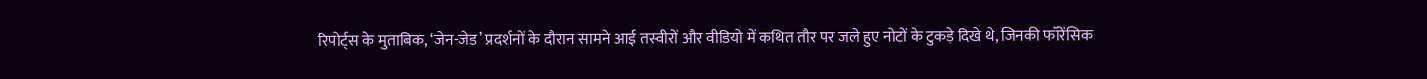रिपोर्ट्स के मुताबिक, ‘जेन-जेड’ प्रदर्शनों के दौरान सामने आई तस्वीरों और वीडियो में कथित तौर पर जले हुए नोटों के टुकड़े दिखे थे, जिनकी फॉरेंसिक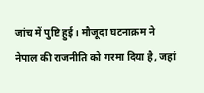जांच में पुष्टि हुई। मौजूदा घटनाक्रम ने नेपाल की राजनीति को गरमा दिया है, जहां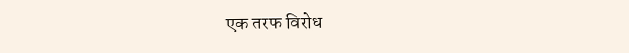एक तरफ विरोध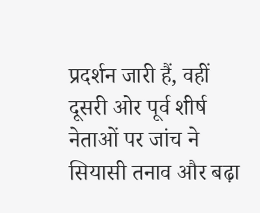प्रदर्शन जारी हैं, वहीं दूसरी ओर पूर्व शीर्ष नेताओं पर जांच ने सियासी तनाव और बढ़ा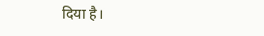दिया है।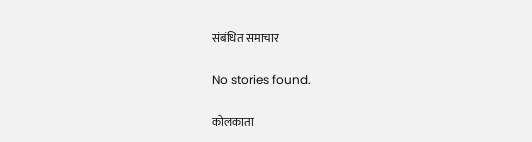संबंधित समाचार

No stories found.

कोलकाता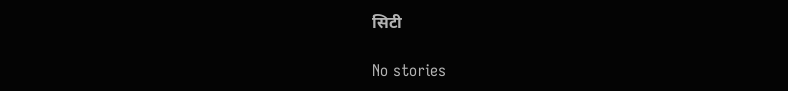सिटी

No stories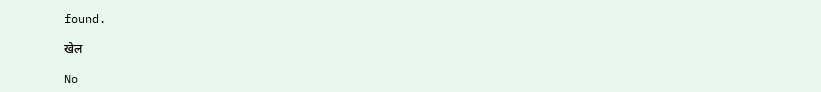found.

खेल

No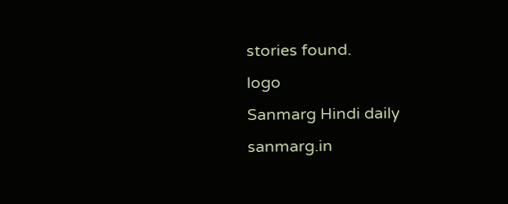stories found.
logo
Sanmarg Hindi daily
sanmarg.in